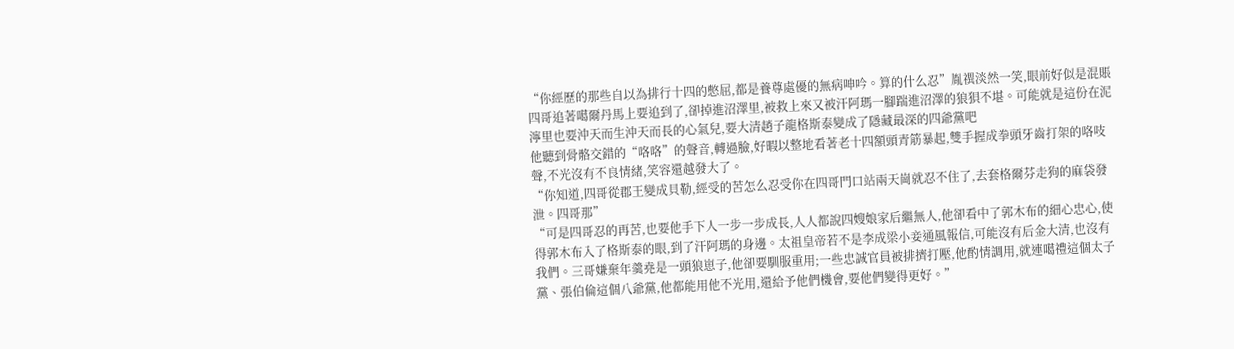“你經歷的那些自以為排行十四的憋屈,都是養尊處優的無病呻吟。算的什么忍”胤禩淡然一笑,眼前好似是混賬四哥追著噶爾丹馬上要追到了,卻掉進沼澤里,被救上來又被汗阿瑪一腳踹進沼澤的狼狽不堪。可能就是這份在泥濘里也要沖天而生沖天而長的心氣兒,要大清趙子龍格斯泰變成了隱藏最深的四爺黨吧
他聽到骨骼交錯的“咯咯”的聲音,轉過臉,好暇以整地看著老十四額頭青筋暴起,雙手握成拳頭牙齒打架的咯吱聲,不光沒有不良情緒,笑容還越發大了。
“你知道,四哥從郡王變成貝勒,經受的苦怎么忍受你在四哥門口站兩天崗就忍不住了,去套格爾芬走狗的麻袋發泄。四哥那”
“可是四哥忍的再苦,也要他手下人一步一步成長,人人都說四嫂娘家后繼無人,他卻看中了郭木布的細心忠心,使得郭木布入了格斯泰的眼,到了汗阿瑪的身邊。太祖皇帝若不是李成梁小妾通風報信,可能沒有后金大清,也沒有我們。三哥嫌棄年羹堯是一頭狼崽子,他卻要馴服重用;一些忠誠官員被排擠打壓,他酌情調用,就連噶禮這個太子黨、張伯倫這個八爺黨,他都能用他不光用,還給予他們機會,要他們變得更好。”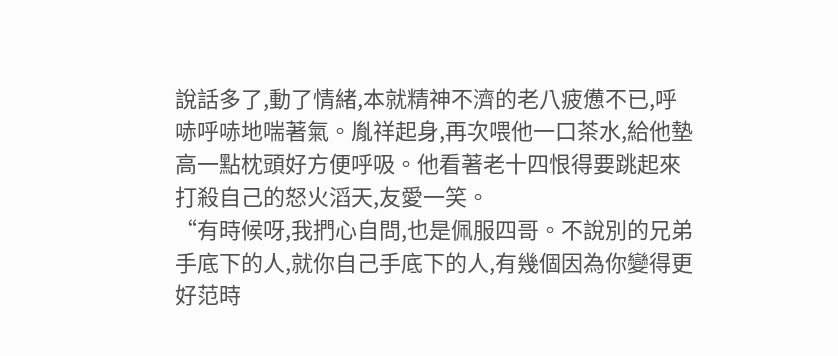說話多了,動了情緒,本就精神不濟的老八疲憊不已,呼哧呼哧地喘著氣。胤祥起身,再次喂他一口茶水,給他墊高一點枕頭好方便呼吸。他看著老十四恨得要跳起來打殺自己的怒火滔天,友愛一笑。
“有時候呀,我捫心自問,也是佩服四哥。不說別的兄弟手底下的人,就你自己手底下的人,有幾個因為你變得更好范時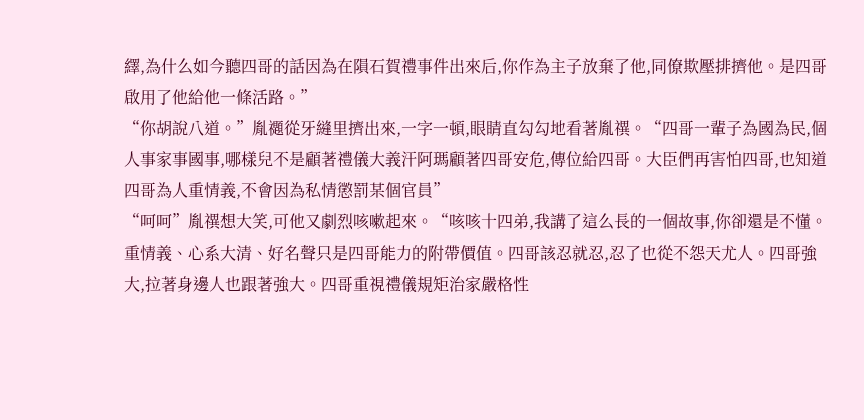繹,為什么如今聽四哥的話因為在隕石賀禮事件出來后,你作為主子放棄了他,同僚欺壓排擠他。是四哥啟用了他給他一條活路。”
“你胡說八道。”胤禵從牙縫里擠出來,一字一頓,眼睛直勾勾地看著胤禩。“四哥一輩子為國為民,個人事家事國事,哪樣兒不是顧著禮儀大義汗阿瑪顧著四哥安危,傳位給四哥。大臣們再害怕四哥,也知道四哥為人重情義,不會因為私情懲罰某個官員”
“呵呵”胤禩想大笑,可他又劇烈咳嗽起來。“咳咳十四弟,我講了這么長的一個故事,你卻還是不懂。重情義、心系大清、好名聲只是四哥能力的附帶價值。四哥該忍就忍,忍了也從不怨天尤人。四哥強大,拉著身邊人也跟著強大。四哥重視禮儀規矩治家嚴格性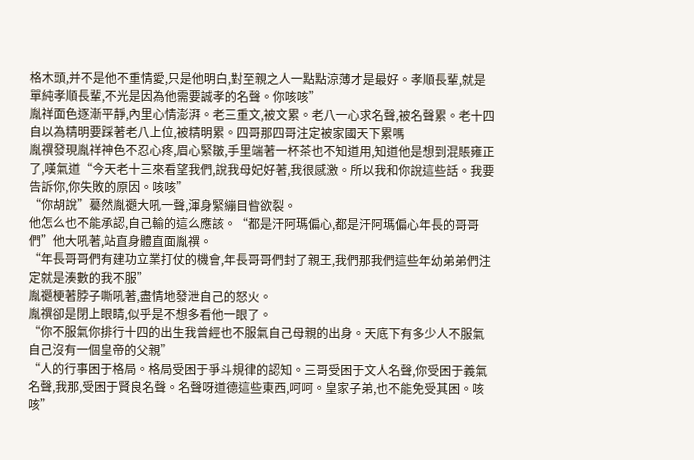格木頭,并不是他不重情愛,只是他明白,對至親之人一點點涼薄才是最好。孝順長輩,就是單純孝順長輩,不光是因為他需要誠孝的名聲。你咳咳”
胤祥面色逐漸平靜,內里心情澎湃。老三重文,被文累。老八一心求名聲,被名聲累。老十四自以為精明要踩著老八上位,被精明累。四哥那四哥注定被家國天下累嗎
胤禩發現胤祥神色不忍心疼,眉心緊皺,手里端著一杯茶也不知道用,知道他是想到混賬雍正了,嘆氣道“今天老十三來看望我們,說我母妃好著,我很感激。所以我和你說這些話。我要告訴你,你失敗的原因。咳咳”
“你胡說”驀然胤禵大吼一聲,渾身緊繃目眥欲裂。
他怎么也不能承認,自己輸的這么應該。“都是汗阿瑪偏心,都是汗阿瑪偏心年長的哥哥們”他大吼著,站直身體直面胤禩。
“年長哥哥們有建功立業打仗的機會,年長哥哥們封了親王,我們那我們這些年幼弟弟們注定就是湊數的我不服”
胤禵梗著脖子嘶吼著,盡情地發泄自己的怒火。
胤禩卻是閉上眼睛,似乎是不想多看他一眼了。
“你不服氣你排行十四的出生我曾經也不服氣自己母親的出身。天底下有多少人不服氣自己沒有一個皇帝的父親”
“人的行事困于格局。格局受困于爭斗規律的認知。三哥受困于文人名聲,你受困于義氣名聲,我那,受困于賢良名聲。名聲呀道德這些東西,呵呵。皇家子弟,也不能免受其困。咳咳”